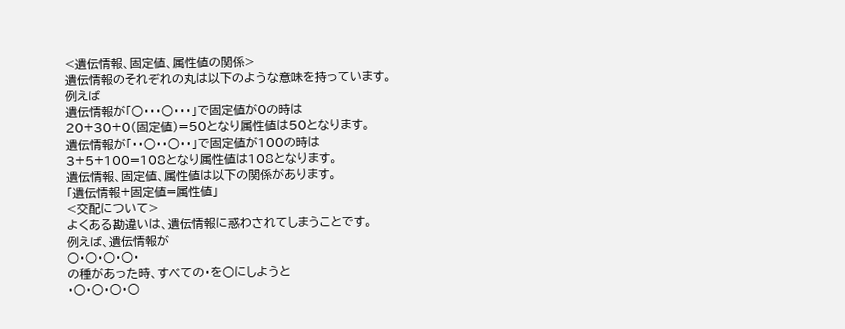<遺伝情報、固定値、属性値の関係>
遺伝情報のそれぞれの丸は以下のような意味を持っています。
例えば
遺伝情報が「○・・・○・・・」で固定値が0の時は
20+30+0(固定値)=50となり属性値は50となります。
遺伝情報が「・・○・・○・・」で固定値が100の時は
3+5+100=108となり属性値は108となります。
遺伝情報、固定値、属性値は以下の関係があります。
「遺伝情報+固定値=属性値」
<交配について>
よくある勘違いは、遺伝情報に惑わされてしまうことです。
例えば、遺伝情報が
○・○・○・○・
の種があった時、すべての・を○にしようと
・○・○・○・○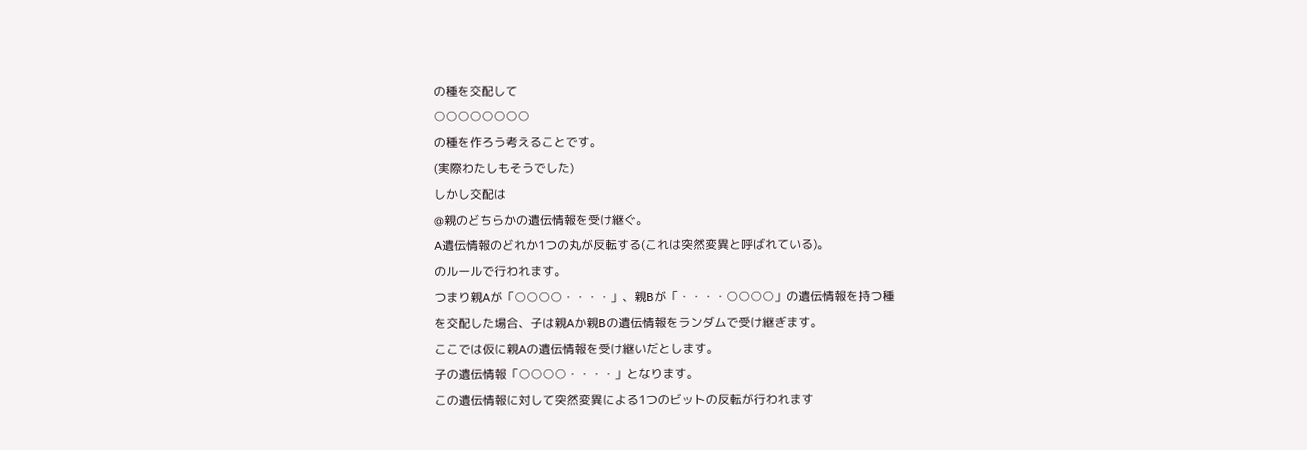の種を交配して
○○○○○○○○
の種を作ろう考えることです。
(実際わたしもそうでした)
しかし交配は
@親のどちらかの遺伝情報を受け継ぐ。
A遺伝情報のどれか1つの丸が反転する(これは突然変異と呼ばれている)。
のルールで行われます。
つまり親Aが「○○○○・・・・」、親Bが「・・・・○○○○」の遺伝情報を持つ種
を交配した場合、子は親Aか親Bの遺伝情報をランダムで受け継ぎます。
ここでは仮に親Aの遺伝情報を受け継いだとします。
子の遺伝情報「○○○○・・・・」となります。
この遺伝情報に対して突然変異による1つのビットの反転が行われます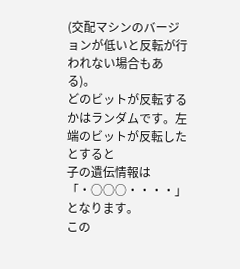(交配マシンのバージョンが低いと反転が行われない場合もある)。
どのビットが反転するかはランダムです。左端のビットが反転したとすると
子の遺伝情報は「・○○○・・・・」となります。
この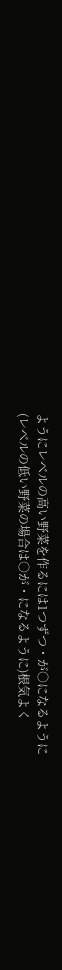ようにレベルの高い野菜を作るには1つずつ・が○になるように
(レベルの低い野菜の場合は○が・になるように)根気よく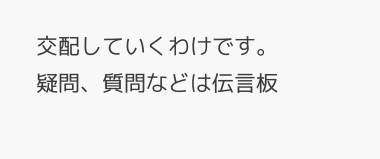交配していくわけです。
疑問、質問などは伝言板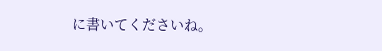に書いてくださいね。